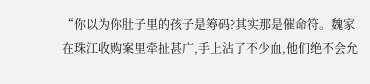“你以为你肚子里的孩子是筹码?其实那是催命符。魏家在珠江收购案里牵扯甚广,手上沾了不少血,他们绝不会允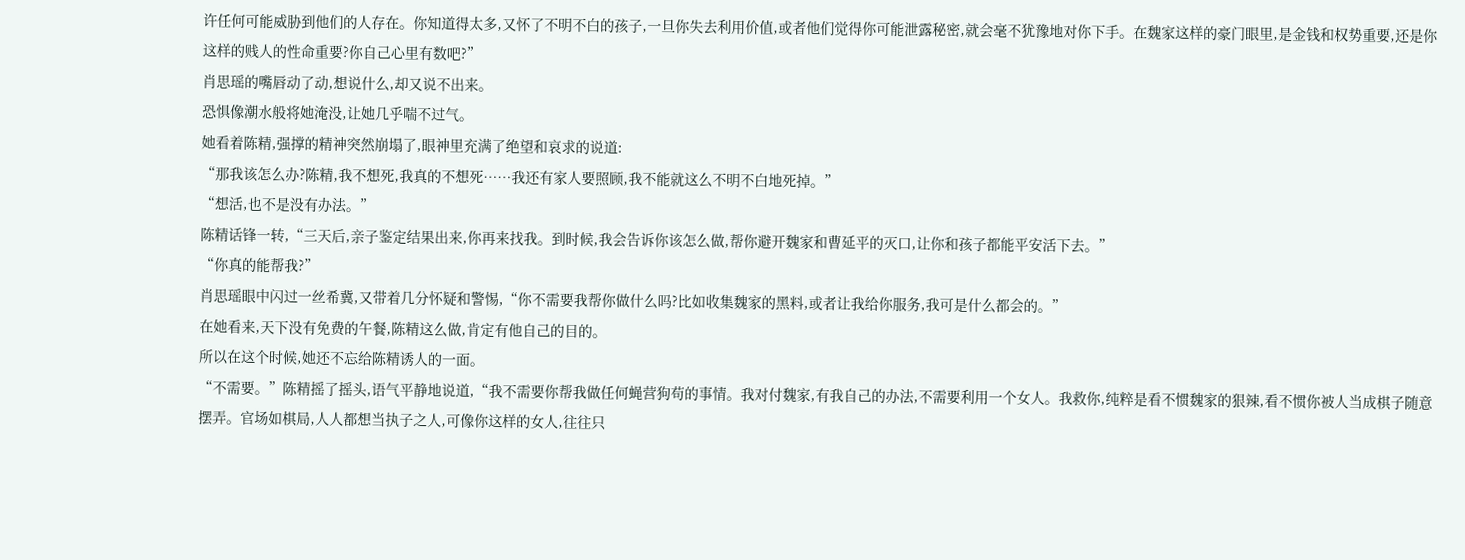许任何可能威胁到他们的人存在。你知道得太多,又怀了不明不白的孩子,一旦你失去利用价值,或者他们觉得你可能泄露秘密,就会毫不犹豫地对你下手。在魏家这样的豪门眼里,是金钱和权势重要,还是你这样的贱人的性命重要?你自己心里有数吧?”
肖思瑶的嘴唇动了动,想说什么,却又说不出来。
恐惧像潮水般将她淹没,让她几乎喘不过气。
她看着陈精,强撑的精神突然崩塌了,眼神里充满了绝望和哀求的说道:
“那我该怎么办?陈精,我不想死,我真的不想死……我还有家人要照顾,我不能就这么不明不白地死掉。”
“想活,也不是没有办法。”
陈精话锋一转,“三天后,亲子鉴定结果出来,你再来找我。到时候,我会告诉你该怎么做,帮你避开魏家和曹延平的灭口,让你和孩子都能平安活下去。”
“你真的能帮我?”
肖思瑶眼中闪过一丝希冀,又带着几分怀疑和警惕,“你不需要我帮你做什么吗?比如收集魏家的黑料,或者让我给你服务,我可是什么都会的。”
在她看来,天下没有免费的午餐,陈精这么做,肯定有他自己的目的。
所以在这个时候,她还不忘给陈精诱人的一面。
“不需要。”陈精摇了摇头,语气平静地说道,“我不需要你帮我做任何蝇营狗苟的事情。我对付魏家,有我自己的办法,不需要利用一个女人。我救你,纯粹是看不惯魏家的狠辣,看不惯你被人当成棋子随意摆弄。官场如棋局,人人都想当执子之人,可像你这样的女人,往往只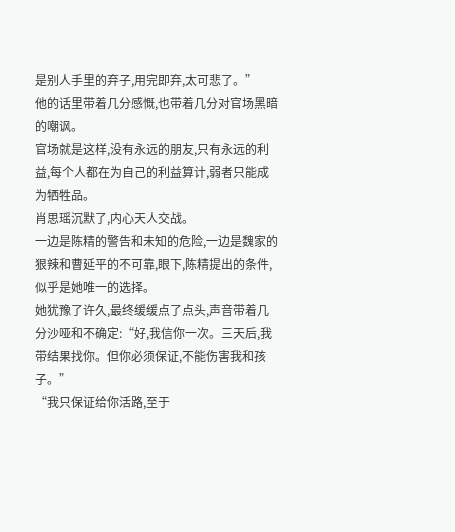是别人手里的弃子,用完即弃,太可悲了。”
他的话里带着几分感慨,也带着几分对官场黑暗的嘲讽。
官场就是这样,没有永远的朋友,只有永远的利益,每个人都在为自己的利益算计,弱者只能成为牺牲品。
肖思瑶沉默了,内心天人交战。
一边是陈精的警告和未知的危险,一边是魏家的狠辣和曹延平的不可靠,眼下,陈精提出的条件,似乎是她唯一的选择。
她犹豫了许久,最终缓缓点了点头,声音带着几分沙哑和不确定:“好,我信你一次。三天后,我带结果找你。但你必须保证,不能伤害我和孩子。”
“我只保证给你活路,至于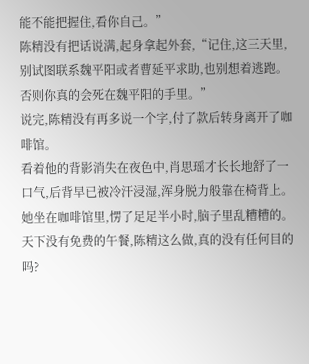能不能把握住,看你自己。”
陈精没有把话说满,起身拿起外套,“记住,这三天里,别试图联系魏平阳或者曹延平求助,也别想着逃跑。否则你真的会死在魏平阳的手里。”
说完,陈精没有再多说一个字,付了款后转身离开了咖啡馆。
看着他的背影消失在夜色中,肖思瑶才长长地舒了一口气,后背早已被冷汗浸湿,浑身脱力般靠在椅背上。
她坐在咖啡馆里,愣了足足半小时,脑子里乱糟糟的。
天下没有免费的午餐,陈精这么做,真的没有任何目的吗?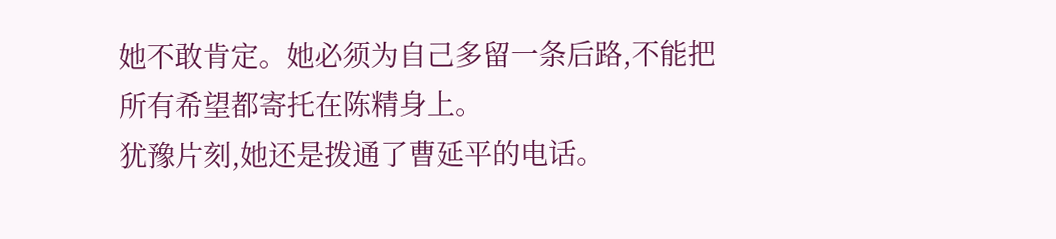她不敢肯定。她必须为自己多留一条后路,不能把所有希望都寄托在陈精身上。
犹豫片刻,她还是拨通了曹延平的电话。